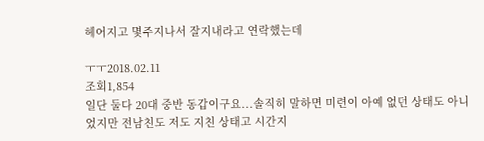헤어지고 몇주지나서 잘지내라고 연락했는데

ㅜㅜ2018.02.11
조회1,854
일단 둘다 20대 중반 동갑이구요...솔직히 말하면 미련이 아예 없던 상태도 아니었지만 전남친도 저도 지친 상태고 시간지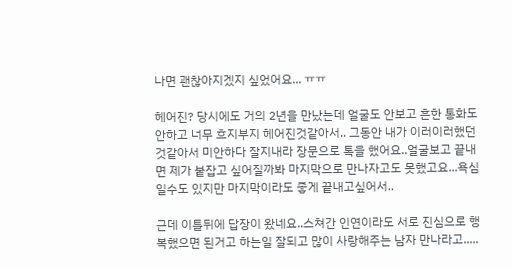나면 괜찮아지겠지 싶었어요... ㅠㅠ

헤어진? 당시에도 거의 2년을 만났는데 얼굴도 안보고 흔한 통화도 안하고 너무 흐지부지 헤어진것같아서.. 그동안 내가 이러이러했던것같아서 미안하다 잘지내라 장문으로 톡을 했어요..얼굴보고 끝내면 제가 붙잡고 싶어질까봐 마지막으로 만나자고도 못했고요...욕심일수도 있지만 마지막이라도 좋게 끝내고싶어서..

근데 이틀뒤에 답장이 왔네요..스쳐간 인연이라도 서로 진심으로 행복했으면 된거고 하는일 잘되고 많이 사랑해주는 남자 만나라고.....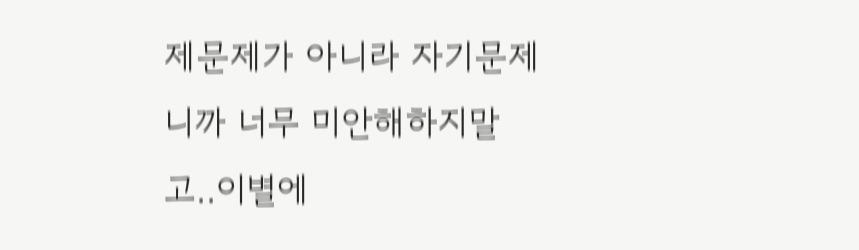제문제가 아니라 자기문제니까 너무 미안해하지말고..이별에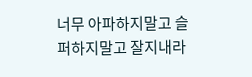너무 아파하지말고 슬퍼하지말고 잘지내라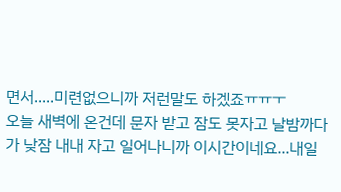면서.....미련없으니까 저런말도 하겠죠ㅠㅠㅜ
오늘 새벽에 온건데 문자 받고 잠도 못자고 날밤까다가 낮잠 내내 자고 일어나니까 이시간이네요...내일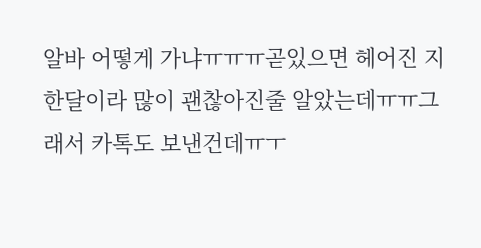알바 어떻게 가냐ㅠㅠㅠ곧있으면 헤어진 지 한달이라 많이 괜찮아진줄 알았는데ㅠㅠ그래서 카톡도 보낸건데ㅠㅜ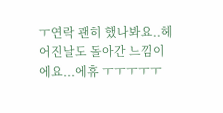ㅜ연락 괜히 했나봐요..헤어진날도 돌아간 느낌이에요...에휴 ㅜㅜㅜㅜㅜ